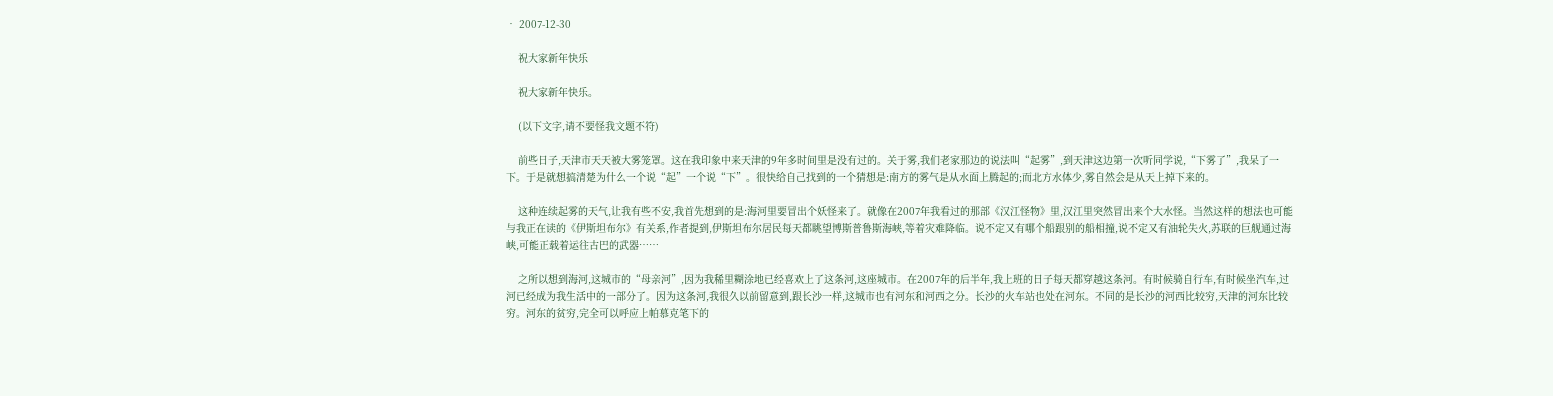• 2007-12-30

    祝大家新年快乐

    祝大家新年快乐。

    (以下文字,请不要怪我文题不符)

    前些日子,天津市天天被大雾笼罩。这在我印象中来天津的9年多时间里是没有过的。关于雾,我们老家那边的说法叫“起雾”,到天津这边第一次听同学说,“下雾了”,我呆了一下。于是就想搞清楚为什么一个说“起”一个说“下”。很快给自己找到的一个猜想是:南方的雾气是从水面上腾起的;而北方水体少,雾自然会是从天上掉下来的。

    这种连续起雾的天气,让我有些不安,我首先想到的是:海河里要冒出个妖怪来了。就像在2007年我看过的那部《汉江怪物》里,汉江里突然冒出来个大水怪。当然这样的想法也可能与我正在读的《伊斯坦布尔》有关系,作者提到,伊斯坦布尔居民每天都眺望博斯普鲁斯海峡,等着灾难降临。说不定又有哪个船跟别的船相撞,说不定又有油轮失火,苏联的巨舰通过海峡,可能正载着运往古巴的武器……

    之所以想到海河,这城市的“母亲河”,因为我稀里糊涂地已经喜欢上了这条河,这座城市。在2007年的后半年,我上班的日子每天都穿越这条河。有时候骑自行车,有时候坐汽车,过河已经成为我生活中的一部分了。因为这条河,我很久以前留意到,跟长沙一样,这城市也有河东和河西之分。长沙的火车站也处在河东。不同的是长沙的河西比较穷,天津的河东比较穷。河东的贫穷,完全可以呼应上帕慕克笔下的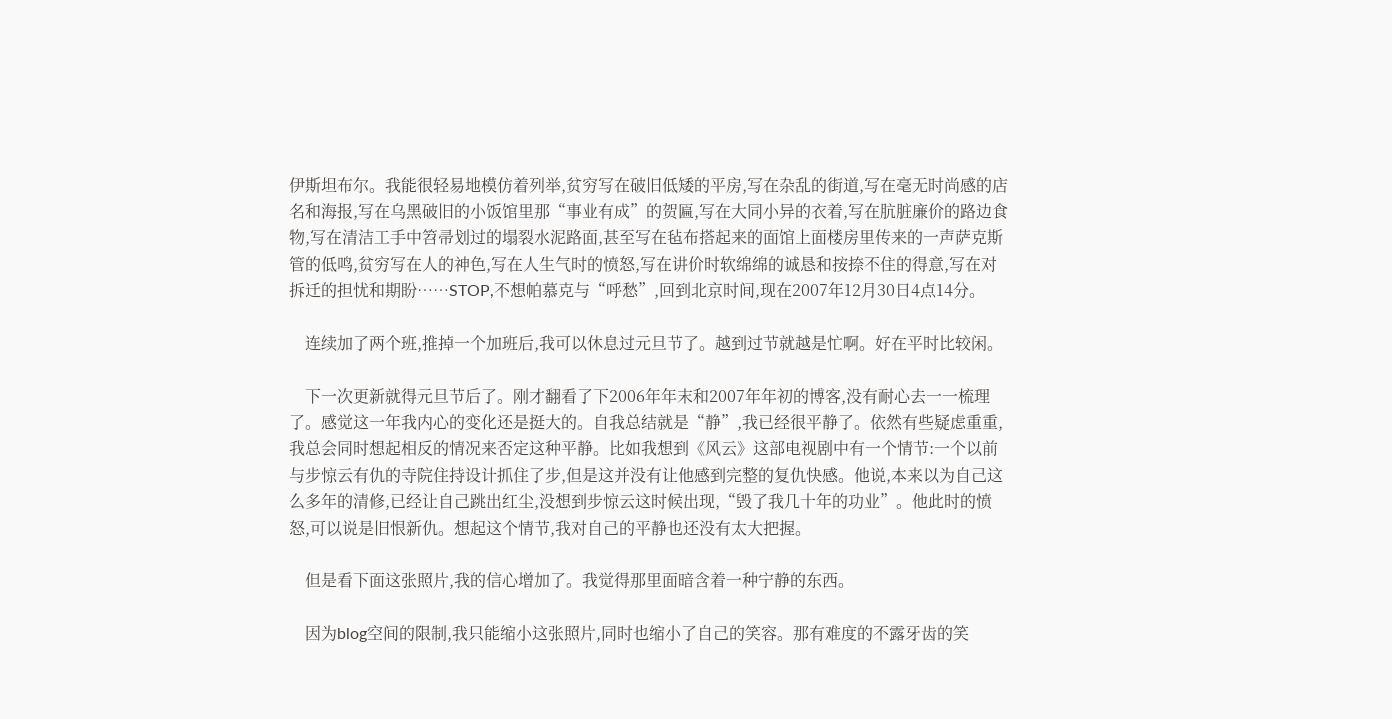伊斯坦布尔。我能很轻易地模仿着列举,贫穷写在破旧低矮的平房,写在杂乱的街道,写在毫无时尚感的店名和海报,写在乌黑破旧的小饭馆里那“事业有成”的贺匾,写在大同小异的衣着,写在肮脏廉价的路边食物,写在清洁工手中笤帚划过的塌裂水泥路面,甚至写在毡布搭起来的面馆上面楼房里传来的一声萨克斯管的低鸣,贫穷写在人的神色,写在人生气时的愤怒,写在讲价时软绵绵的诚恳和按捺不住的得意,写在对拆迁的担忧和期盼……STOP,不想帕慕克与“呼愁”,回到北京时间,现在2007年12月30日4点14分。

    连续加了两个班,推掉一个加班后,我可以休息过元旦节了。越到过节就越是忙啊。好在平时比较闲。

    下一次更新就得元旦节后了。刚才翻看了下2006年年末和2007年年初的博客,没有耐心去一一梳理了。感觉这一年我内心的变化还是挺大的。自我总结就是“静”,我已经很平静了。依然有些疑虑重重,我总会同时想起相反的情况来否定这种平静。比如我想到《风云》这部电视剧中有一个情节:一个以前与步惊云有仇的寺院住持设计抓住了步,但是这并没有让他感到完整的复仇快感。他说,本来以为自己这么多年的清修,已经让自己跳出红尘,没想到步惊云这时候出现,“毁了我几十年的功业”。他此时的愤怒,可以说是旧恨新仇。想起这个情节,我对自己的平静也还没有太大把握。

    但是看下面这张照片,我的信心增加了。我觉得那里面暗含着一种宁静的东西。

    因为blog空间的限制,我只能缩小这张照片,同时也缩小了自己的笑容。那有难度的不露牙齿的笑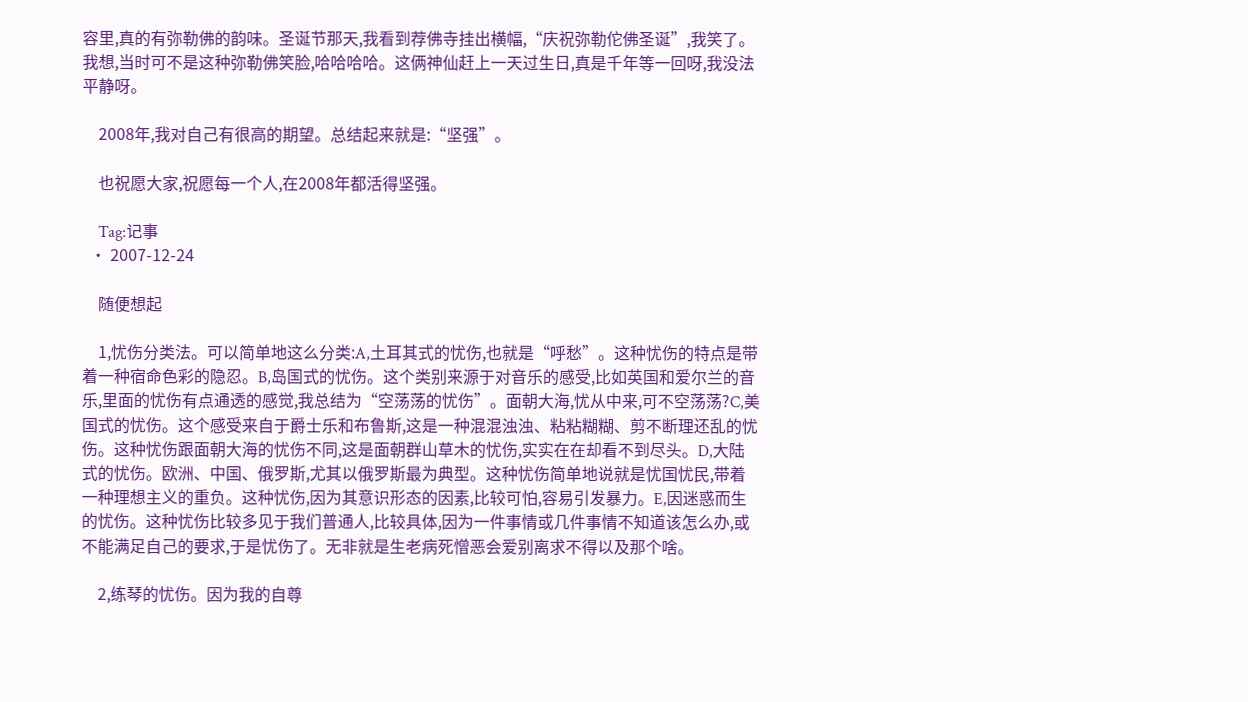容里,真的有弥勒佛的韵味。圣诞节那天,我看到荐佛寺挂出横幅,“庆祝弥勒佗佛圣诞”,我笑了。我想,当时可不是这种弥勒佛笑脸,哈哈哈哈。这俩神仙赶上一天过生日,真是千年等一回呀,我没法平静呀。

    2008年,我对自己有很高的期望。总结起来就是:“坚强”。

    也祝愿大家,祝愿每一个人,在2008年都活得坚强。

    Tag:记事
  • 2007-12-24

    随便想起

    1,忧伤分类法。可以简单地这么分类:A,土耳其式的忧伤,也就是“呼愁”。这种忧伤的特点是带着一种宿命色彩的隐忍。B,岛国式的忧伤。这个类别来源于对音乐的感受,比如英国和爱尔兰的音乐,里面的忧伤有点通透的感觉,我总结为“空荡荡的忧伤”。面朝大海,忧从中来,可不空荡荡?C,美国式的忧伤。这个感受来自于爵士乐和布鲁斯,这是一种混混浊浊、粘粘糊糊、剪不断理还乱的忧伤。这种忧伤跟面朝大海的忧伤不同,这是面朝群山草木的忧伤,实实在在却看不到尽头。D,大陆式的忧伤。欧洲、中国、俄罗斯,尤其以俄罗斯最为典型。这种忧伤简单地说就是忧国忧民,带着一种理想主义的重负。这种忧伤,因为其意识形态的因素,比较可怕,容易引发暴力。E,因迷惑而生的忧伤。这种忧伤比较多见于我们普通人,比较具体,因为一件事情或几件事情不知道该怎么办,或不能满足自己的要求,于是忧伤了。无非就是生老病死憎恶会爱别离求不得以及那个啥。

    2,练琴的忧伤。因为我的自尊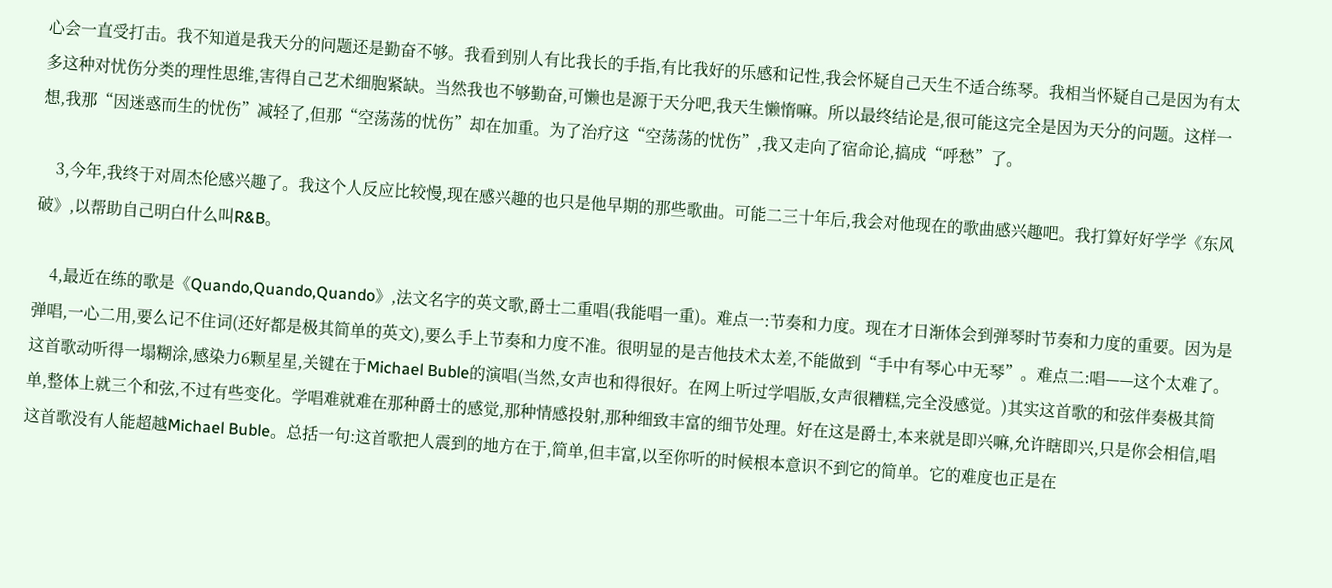心会一直受打击。我不知道是我天分的问题还是勤奋不够。我看到别人有比我长的手指,有比我好的乐感和记性,我会怀疑自己天生不适合练琴。我相当怀疑自己是因为有太多这种对忧伤分类的理性思维,害得自己艺术细胞紧缺。当然我也不够勤奋,可懒也是源于天分吧,我天生懒惰嘛。所以最终结论是,很可能这完全是因为天分的问题。这样一想,我那“因迷惑而生的忧伤”减轻了,但那“空荡荡的忧伤”却在加重。为了治疗这“空荡荡的忧伤”,我又走向了宿命论,搞成“呼愁”了。

    3,今年,我终于对周杰伦感兴趣了。我这个人反应比较慢,现在感兴趣的也只是他早期的那些歌曲。可能二三十年后,我会对他现在的歌曲感兴趣吧。我打算好好学学《东风破》,以帮助自己明白什么叫R&B。

    4,最近在练的歌是《Quando,Quando,Quando》,法文名字的英文歌,爵士二重唱(我能唱一重)。难点一:节奏和力度。现在才日渐体会到弹琴时节奏和力度的重要。因为是弹唱,一心二用,要么记不住词(还好都是极其简单的英文),要么手上节奏和力度不准。很明显的是吉他技术太差,不能做到“手中有琴心中无琴”。难点二:唱——这个太难了。这首歌动听得一塌糊涂,感染力6颗星星,关键在于Michael Buble的演唱(当然,女声也和得很好。在网上听过学唱版,女声很糟糕,完全没感觉。)其实这首歌的和弦伴奏极其简单,整体上就三个和弦,不过有些变化。学唱难就难在那种爵士的感觉,那种情感投射,那种细致丰富的细节处理。好在这是爵士,本来就是即兴嘛,允许瞎即兴,只是你会相信,唱这首歌没有人能超越Michael Buble。总括一句:这首歌把人震到的地方在于,简单,但丰富,以至你听的时候根本意识不到它的简单。它的难度也正是在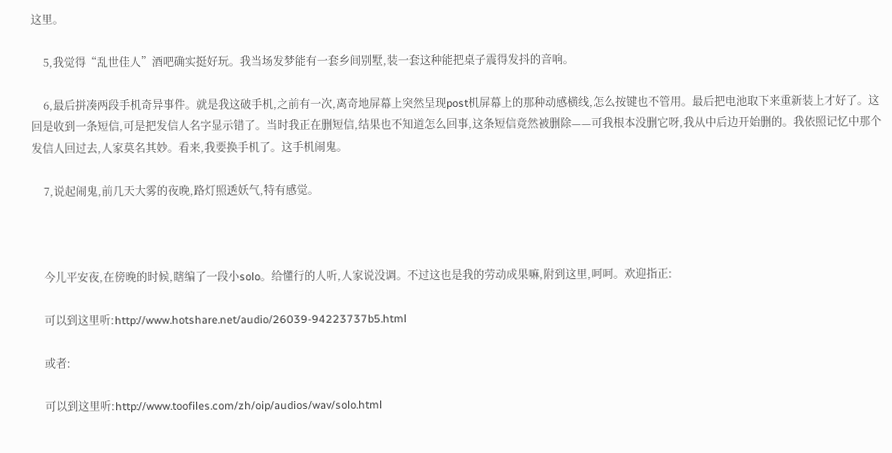这里。

    5,我觉得“乱世佳人”酒吧确实挺好玩。我当场发梦能有一套乡间别墅,装一套这种能把桌子震得发抖的音响。

    6,最后拼凑两段手机奇异事件。就是我这破手机,之前有一次,离奇地屏幕上突然呈现post机屏幕上的那种动感横线,怎么按键也不管用。最后把电池取下来重新装上才好了。这回是收到一条短信,可是把发信人名字显示错了。当时我正在删短信,结果也不知道怎么回事,这条短信竟然被删除——可我根本没删它呀,我从中后边开始删的。我依照记忆中那个发信人回过去,人家莫名其妙。看来,我要换手机了。这手机闹鬼。

    7,说起闹鬼,前几天大雾的夜晚,路灯照透妖气,特有感觉。



    今儿平安夜,在傍晚的时候,瞎编了一段小solo。给懂行的人听,人家说没调。不过这也是我的劳动成果嘛,附到这里,呵呵。欢迎指正:

    可以到这里听:http://www.hotshare.net/audio/26039-94223737b5.html

    或者:

    可以到这里听:http://www.toofiles.com/zh/oip/audios/wav/solo.html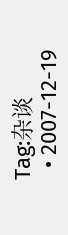Tag:杂谈
  • 2007-12-19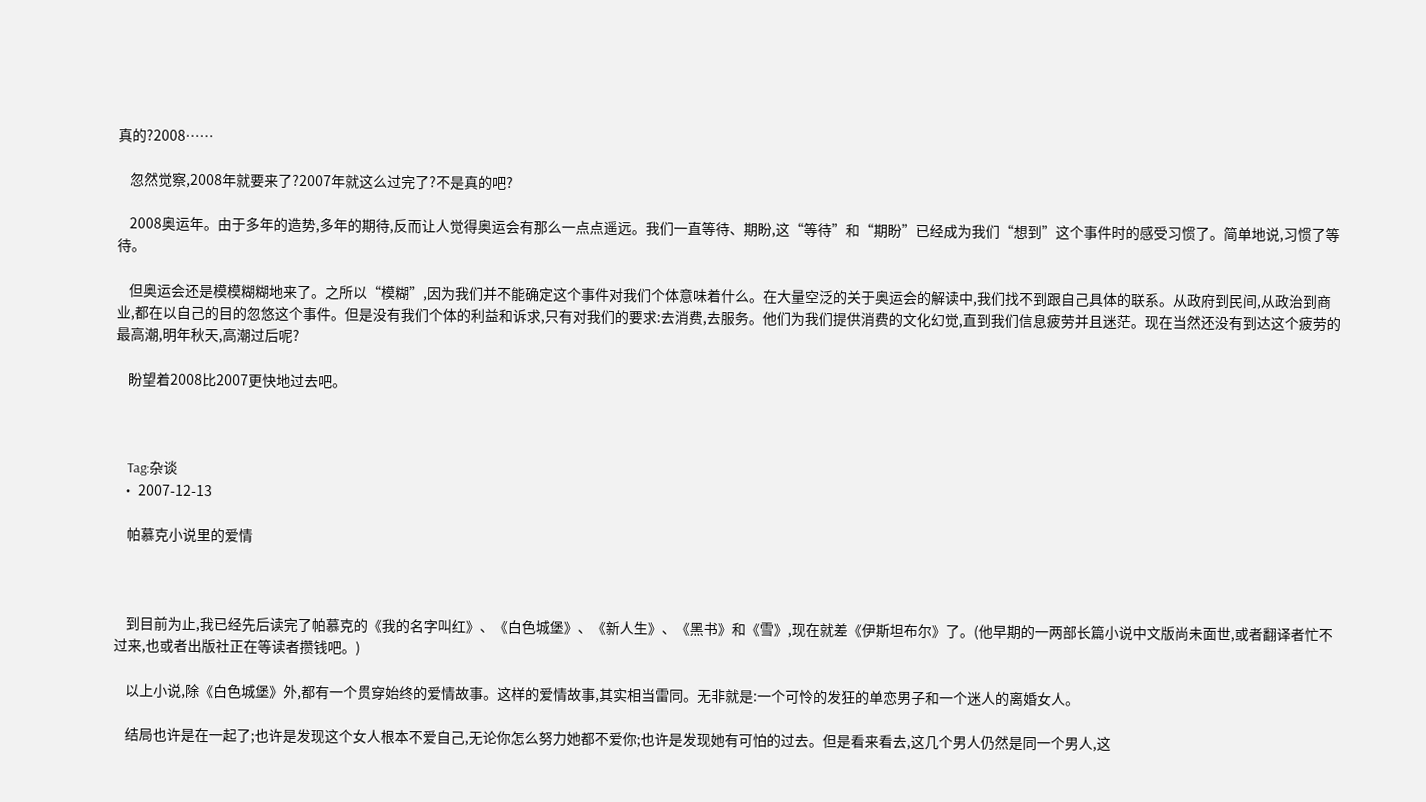真的?2008……

    忽然觉察,2008年就要来了?2007年就这么过完了?不是真的吧?

    2008奥运年。由于多年的造势,多年的期待,反而让人觉得奥运会有那么一点点遥远。我们一直等待、期盼,这“等待”和“期盼”已经成为我们“想到”这个事件时的感受习惯了。简单地说,习惯了等待。

    但奥运会还是模模糊糊地来了。之所以“模糊”,因为我们并不能确定这个事件对我们个体意味着什么。在大量空泛的关于奥运会的解读中,我们找不到跟自己具体的联系。从政府到民间,从政治到商业,都在以自己的目的忽悠这个事件。但是没有我们个体的利益和诉求,只有对我们的要求:去消费,去服务。他们为我们提供消费的文化幻觉,直到我们信息疲劳并且迷茫。现在当然还没有到达这个疲劳的最高潮,明年秋天,高潮过后呢?

    盼望着2008比2007更快地过去吧。



    Tag:杂谈
  • 2007-12-13

    帕慕克小说里的爱情



    到目前为止,我已经先后读完了帕慕克的《我的名字叫红》、《白色城堡》、《新人生》、《黑书》和《雪》,现在就差《伊斯坦布尔》了。(他早期的一两部长篇小说中文版尚未面世,或者翻译者忙不过来,也或者出版社正在等读者攒钱吧。)

    以上小说,除《白色城堡》外,都有一个贯穿始终的爱情故事。这样的爱情故事,其实相当雷同。无非就是:一个可怜的发狂的单恋男子和一个迷人的离婚女人。

    结局也许是在一起了;也许是发现这个女人根本不爱自己,无论你怎么努力她都不爱你;也许是发现她有可怕的过去。但是看来看去,这几个男人仍然是同一个男人,这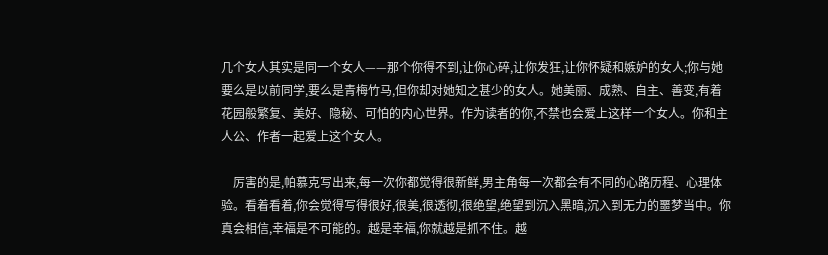几个女人其实是同一个女人——那个你得不到,让你心碎,让你发狂,让你怀疑和嫉妒的女人;你与她要么是以前同学,要么是青梅竹马,但你却对她知之甚少的女人。她美丽、成熟、自主、善变,有着花园般繁复、美好、隐秘、可怕的内心世界。作为读者的你,不禁也会爱上这样一个女人。你和主人公、作者一起爱上这个女人。

    厉害的是,帕慕克写出来,每一次你都觉得很新鲜,男主角每一次都会有不同的心路历程、心理体验。看着看着,你会觉得写得很好,很美,很透彻,很绝望,绝望到沉入黑暗,沉入到无力的噩梦当中。你真会相信,幸福是不可能的。越是幸福,你就越是抓不住。越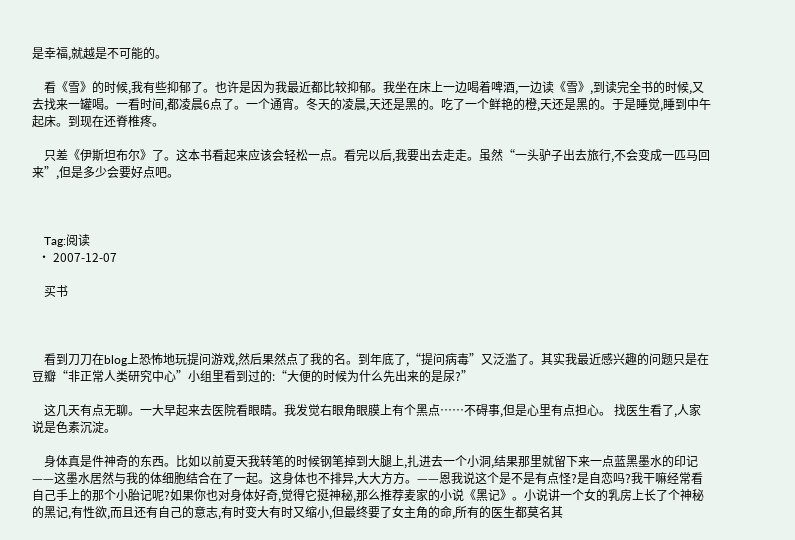是幸福,就越是不可能的。

    看《雪》的时候,我有些抑郁了。也许是因为我最近都比较抑郁。我坐在床上一边喝着啤酒,一边读《雪》,到读完全书的时候,又去找来一罐喝。一看时间,都凌晨6点了。一个通宵。冬天的凌晨,天还是黑的。吃了一个鲜艳的橙,天还是黑的。于是睡觉,睡到中午起床。到现在还脊椎疼。

    只差《伊斯坦布尔》了。这本书看起来应该会轻松一点。看完以后,我要出去走走。虽然“一头驴子出去旅行,不会变成一匹马回来”,但是多少会要好点吧。



    Tag:阅读
  • 2007-12-07

    买书



    看到刀刀在blog上恐怖地玩提问游戏,然后果然点了我的名。到年底了,“提问病毒”又泛滥了。其实我最近感兴趣的问题只是在豆瓣“非正常人类研究中心”小组里看到过的:“大便的时候为什么先出来的是尿?”

    这几天有点无聊。一大早起来去医院看眼睛。我发觉右眼角眼膜上有个黑点……不碍事,但是心里有点担心。 找医生看了,人家说是色素沉淀。

    身体真是件神奇的东西。比如以前夏天我转笔的时候钢笔掉到大腿上,扎进去一个小洞,结果那里就留下来一点蓝黑墨水的印记——这墨水居然与我的体细胞结合在了一起。这身体也不排异,大大方方。——恩我说这个是不是有点怪?是自恋吗?我干嘛经常看自己手上的那个小胎记呢?如果你也对身体好奇,觉得它挺神秘,那么推荐麦家的小说《黑记》。小说讲一个女的乳房上长了个神秘的黑记,有性欲,而且还有自己的意志,有时变大有时又缩小,但最终要了女主角的命,所有的医生都莫名其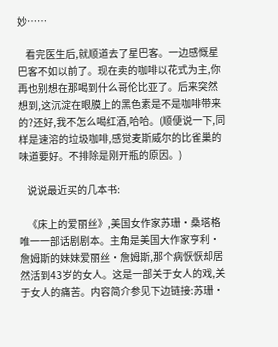妙……

    看完医生后,就顺道去了星巴客。一边感慨星巴客不如以前了。现在卖的咖啡以花式为主,你再也别想在那喝到什么哥伦比亚了。后来突然想到,这沉淀在眼膜上的黑色素是不是咖啡带来的?还好,我不怎么喝红酒,哈哈。(顺便说一下,同样是速溶的垃圾咖啡,感觉麦斯威尔的比雀巢的味道要好。不排除是刚开瓶的原因。)

    说说最近买的几本书:

    《床上的爱丽丝》,美国女作家苏珊·桑塔格唯一一部话剧剧本。主角是美国大作家亨利·詹姆斯的妹妹爱丽丝·詹姆斯,那个病恹恹却居然活到43岁的女人。这是一部关于女人的戏,关于女人的痛苦。内容简介参见下边链接:苏珊·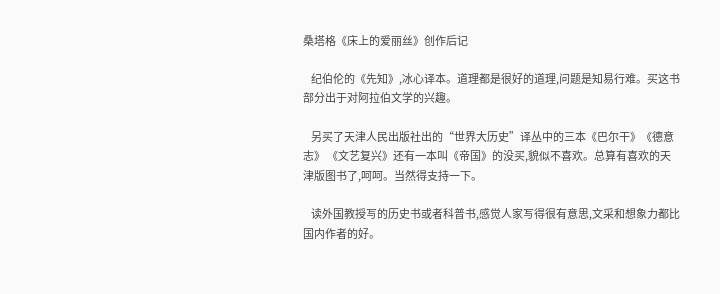桑塔格《床上的爱丽丝》创作后记

    纪伯伦的《先知》,冰心译本。道理都是很好的道理,问题是知易行难。买这书部分出于对阿拉伯文学的兴趣。

    另买了天津人民出版社出的“世界大历史”译丛中的三本《巴尔干》《德意志》 《文艺复兴》还有一本叫《帝国》的没买,貌似不喜欢。总算有喜欢的天津版图书了,呵呵。当然得支持一下。

    读外国教授写的历史书或者科普书,感觉人家写得很有意思,文采和想象力都比国内作者的好。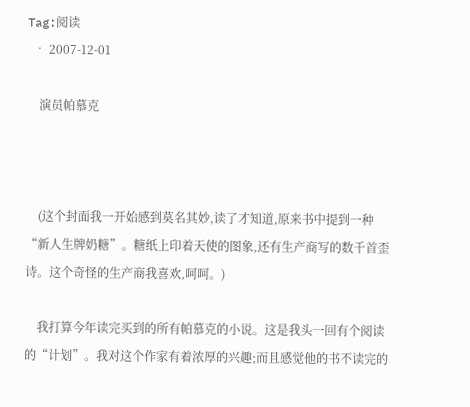Tag:阅读
  • 2007-12-01

    演员帕慕克



    (这个封面我一开始感到莫名其妙,读了才知道,原来书中提到一种“新人生牌奶糖”。糖纸上印着天使的图象,还有生产商写的数千首歪诗。这个奇怪的生产商我喜欢,呵呵。)

    我打算今年读完买到的所有帕慕克的小说。这是我头一回有个阅读的“计划”。我对这个作家有着浓厚的兴趣;而且感觉他的书不读完的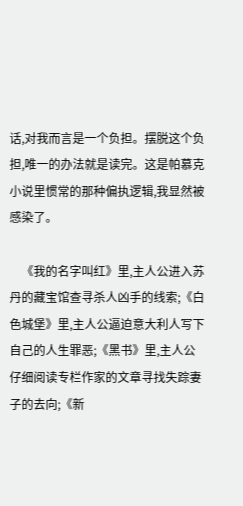话,对我而言是一个负担。摆脱这个负担,唯一的办法就是读完。这是帕慕克小说里惯常的那种偏执逻辑,我显然被感染了。

    《我的名字叫红》里,主人公进入苏丹的藏宝馆查寻杀人凶手的线索;《白色城堡》里,主人公逼迫意大利人写下自己的人生罪恶;《黑书》里,主人公仔细阅读专栏作家的文章寻找失踪妻子的去向;《新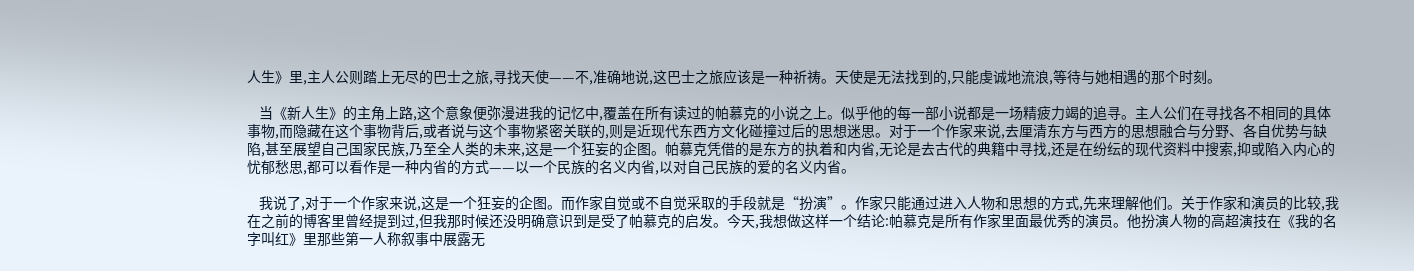人生》里,主人公则踏上无尽的巴士之旅,寻找天使——不,准确地说,这巴士之旅应该是一种祈祷。天使是无法找到的,只能虔诚地流浪,等待与她相遇的那个时刻。

    当《新人生》的主角上路,这个意象便弥漫进我的记忆中,覆盖在所有读过的帕慕克的小说之上。似乎他的每一部小说都是一场精疲力竭的追寻。主人公们在寻找各不相同的具体事物,而隐藏在这个事物背后,或者说与这个事物紧密关联的,则是近现代东西方文化碰撞过后的思想迷思。对于一个作家来说,去厘清东方与西方的思想融合与分野、各自优势与缺陷,甚至展望自己国家民族,乃至全人类的未来,这是一个狂妄的企图。帕慕克凭借的是东方的执着和内省,无论是去古代的典籍中寻找,还是在纷纭的现代资料中搜索,抑或陷入内心的忧郁愁思,都可以看作是一种内省的方式——以一个民族的名义内省,以对自己民族的爱的名义内省。

    我说了,对于一个作家来说,这是一个狂妄的企图。而作家自觉或不自觉采取的手段就是“扮演”。作家只能通过进入人物和思想的方式,先来理解他们。关于作家和演员的比较,我在之前的博客里曾经提到过,但我那时候还没明确意识到是受了帕慕克的启发。今天,我想做这样一个结论:帕慕克是所有作家里面最优秀的演员。他扮演人物的高超演技在《我的名字叫红》里那些第一人称叙事中展露无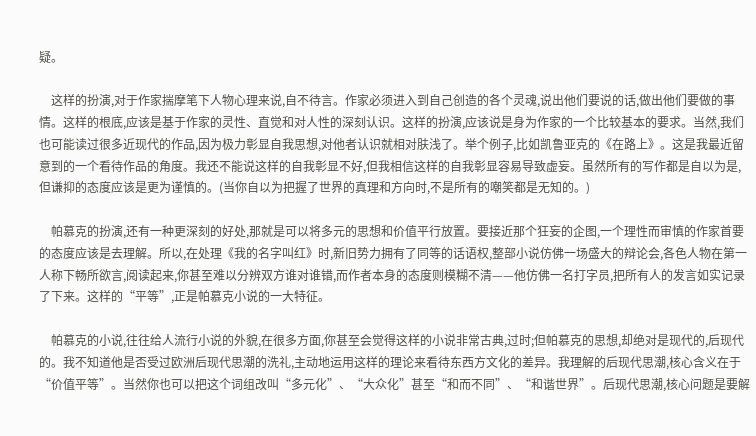疑。

    这样的扮演,对于作家揣摩笔下人物心理来说,自不待言。作家必须进入到自己创造的各个灵魂,说出他们要说的话,做出他们要做的事情。这样的根底,应该是基于作家的灵性、直觉和对人性的深刻认识。这样的扮演,应该说是身为作家的一个比较基本的要求。当然,我们也可能读过很多近现代的作品,因为极力彰显自我思想,对他者认识就相对肤浅了。举个例子,比如凯鲁亚克的《在路上》。这是我最近留意到的一个看待作品的角度。我还不能说这样的自我彰显不好,但我相信这样的自我彰显容易导致虚妄。虽然所有的写作都是自以为是,但谦抑的态度应该是更为谨慎的。(当你自以为把握了世界的真理和方向时,不是所有的嘲笑都是无知的。)

    帕慕克的扮演,还有一种更深刻的好处,那就是可以将多元的思想和价值平行放置。要接近那个狂妄的企图,一个理性而审慎的作家首要的态度应该是去理解。所以,在处理《我的名字叫红》时,新旧势力拥有了同等的话语权,整部小说仿佛一场盛大的辩论会,各色人物在第一人称下畅所欲言,阅读起来,你甚至难以分辨双方谁对谁错,而作者本身的态度则模糊不清——他仿佛一名打字员,把所有人的发言如实记录了下来。这样的“平等”,正是帕慕克小说的一大特征。

    帕慕克的小说,往往给人流行小说的外貌,在很多方面,你甚至会觉得这样的小说非常古典,过时;但帕慕克的思想,却绝对是现代的,后现代的。我不知道他是否受过欧洲后现代思潮的洗礼,主动地运用这样的理论来看待东西方文化的差异。我理解的后现代思潮,核心含义在于“价值平等”。当然你也可以把这个词组改叫“多元化”、“大众化”甚至“和而不同”、“和谐世界”。后现代思潮,核心问题是要解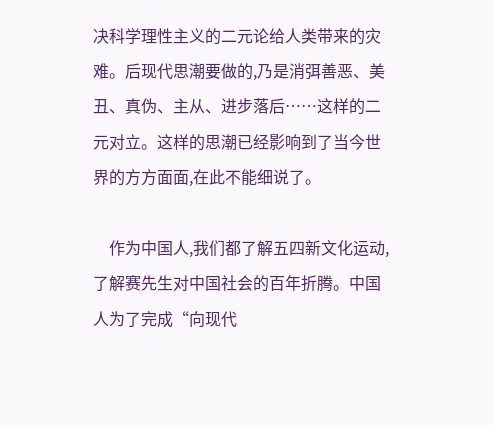决科学理性主义的二元论给人类带来的灾难。后现代思潮要做的,乃是消弭善恶、美丑、真伪、主从、进步落后……这样的二元对立。这样的思潮已经影响到了当今世界的方方面面,在此不能细说了。

    作为中国人,我们都了解五四新文化运动,了解赛先生对中国社会的百年折腾。中国人为了完成“向现代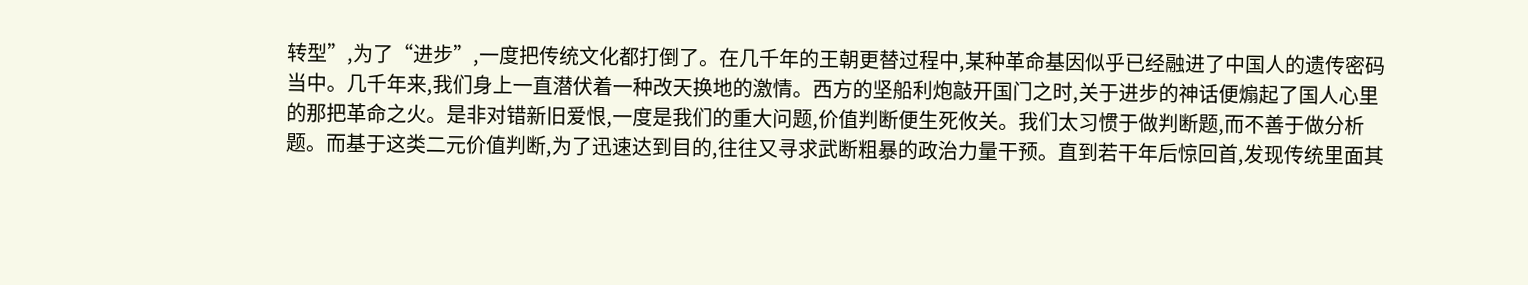转型”,为了“进步”,一度把传统文化都打倒了。在几千年的王朝更替过程中,某种革命基因似乎已经融进了中国人的遗传密码当中。几千年来,我们身上一直潜伏着一种改天换地的激情。西方的坚船利炮敲开国门之时,关于进步的神话便煽起了国人心里的那把革命之火。是非对错新旧爱恨,一度是我们的重大问题,价值判断便生死攸关。我们太习惯于做判断题,而不善于做分析题。而基于这类二元价值判断,为了迅速达到目的,往往又寻求武断粗暴的政治力量干预。直到若干年后惊回首,发现传统里面其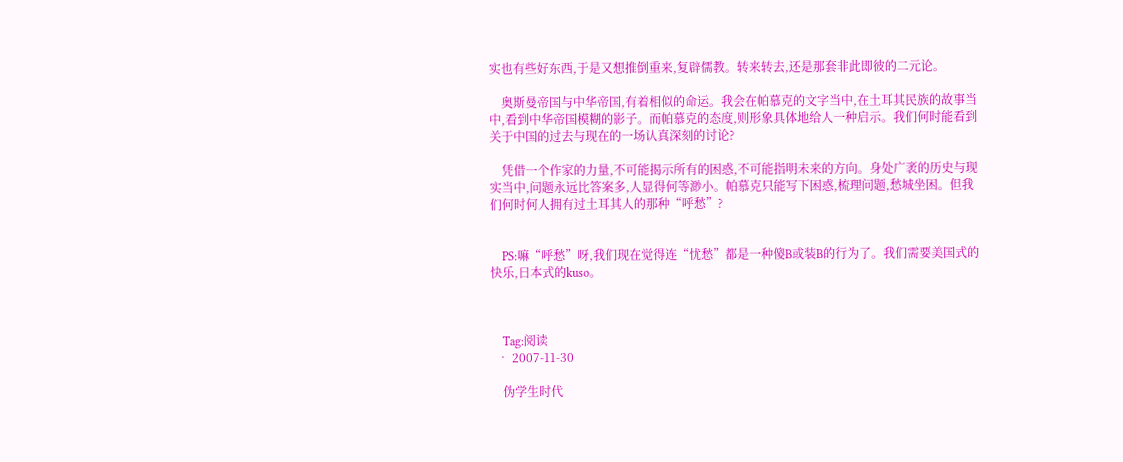实也有些好东西,于是又想推倒重来,复辟儒教。转来转去,还是那套非此即彼的二元论。

    奥斯曼帝国与中华帝国,有着相似的命运。我会在帕慕克的文字当中,在土耳其民族的故事当中,看到中华帝国模糊的影子。而帕慕克的态度,则形象具体地给人一种启示。我们何时能看到关于中国的过去与现在的一场认真深刻的讨论?

    凭借一个作家的力量,不可能揭示所有的困惑,不可能指明未来的方向。身处广袤的历史与现实当中,问题永远比答案多,人显得何等渺小。帕慕克只能写下困惑,梳理问题,愁城坐困。但我们何时何人拥有过土耳其人的那种“呼愁”?


    PS:嘛“呼愁”呀,我们现在觉得连“忧愁”都是一种傻B或装B的行为了。我们需要美国式的快乐,日本式的kuso。



    Tag:阅读
  • 2007-11-30

    伪学生时代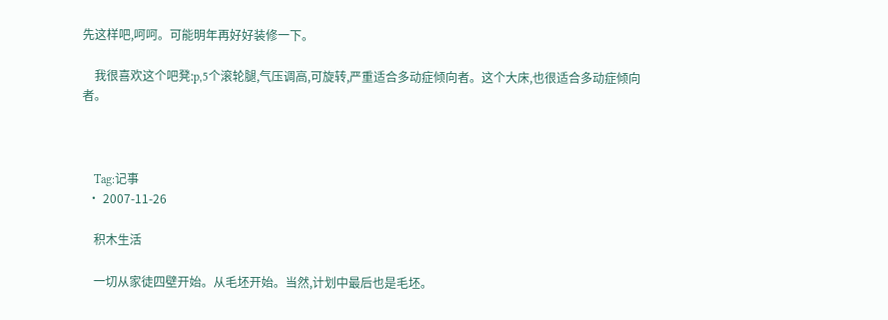先这样吧,呵呵。可能明年再好好装修一下。

    我很喜欢这个吧凳:p,5个滚轮腿,气压调高,可旋转,严重适合多动症倾向者。这个大床,也很适合多动症倾向者。



    Tag:记事
  • 2007-11-26

    积木生活

    一切从家徒四壁开始。从毛坯开始。当然,计划中最后也是毛坯。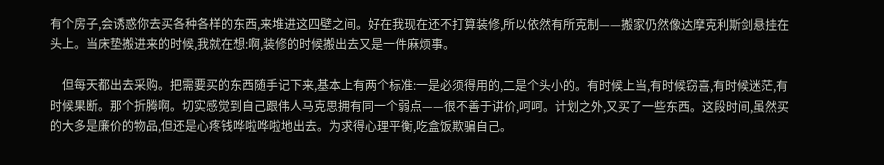有个房子,会诱惑你去买各种各样的东西,来堆进这四壁之间。好在我现在还不打算装修,所以依然有所克制——搬家仍然像达摩克利斯剑悬挂在头上。当床垫搬进来的时候,我就在想:啊,装修的时候搬出去又是一件麻烦事。

    但每天都出去采购。把需要买的东西随手记下来,基本上有两个标准:一是必须得用的,二是个头小的。有时候上当,有时候窃喜,有时候迷茫,有时候果断。那个折腾啊。切实感觉到自己跟伟人马克思拥有同一个弱点——很不善于讲价,呵呵。计划之外,又买了一些东西。这段时间,虽然买的大多是廉价的物品,但还是心疼钱哗啦哗啦地出去。为求得心理平衡,吃盒饭欺骗自己。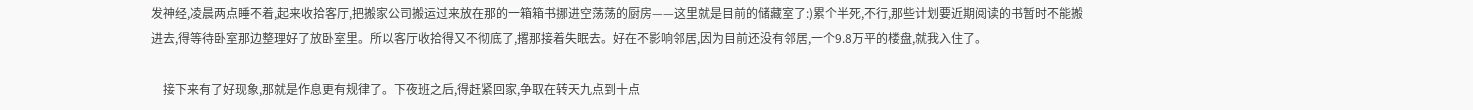发神经,凌晨两点睡不着,起来收拾客厅,把搬家公司搬运过来放在那的一箱箱书挪进空荡荡的厨房——这里就是目前的储藏室了:)累个半死,不行,那些计划要近期阅读的书暂时不能搬进去,得等待卧室那边整理好了放卧室里。所以客厅收拾得又不彻底了,撂那接着失眠去。好在不影响邻居,因为目前还没有邻居,一个9.8万平的楼盘,就我入住了。

    接下来有了好现象,那就是作息更有规律了。下夜班之后,得赶紧回家,争取在转天九点到十点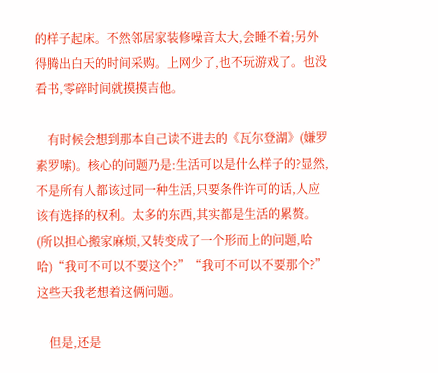的样子起床。不然邻居家装修噪音太大,会睡不着;另外得腾出白天的时间采购。上网少了,也不玩游戏了。也没看书,零碎时间就摸摸吉他。

    有时候会想到那本自己读不进去的《瓦尔登湖》(嫌罗素罗嗦)。核心的问题乃是:生活可以是什么样子的?显然,不是所有人都该过同一种生活,只要条件许可的话,人应该有选择的权利。太多的东西,其实都是生活的累赘。(所以担心搬家麻烦,又转变成了一个形而上的问题,哈哈)“我可不可以不要这个?”“我可不可以不要那个?”这些天我老想着这俩问题。

    但是,还是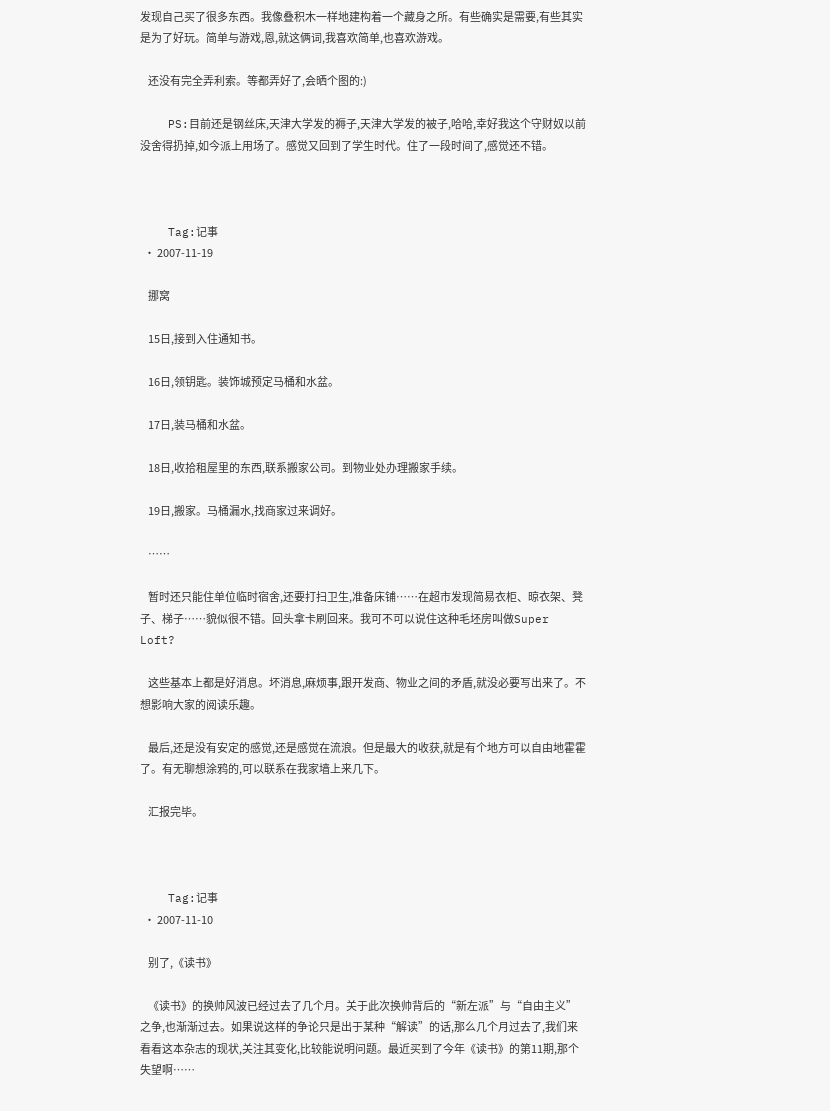发现自己买了很多东西。我像叠积木一样地建构着一个藏身之所。有些确实是需要,有些其实是为了好玩。简单与游戏,恩,就这俩词,我喜欢简单,也喜欢游戏。

    还没有完全弄利索。等都弄好了,会晒个图的:)

    PS:目前还是钢丝床,天津大学发的褥子,天津大学发的被子,哈哈,幸好我这个守财奴以前没舍得扔掉,如今派上用场了。感觉又回到了学生时代。住了一段时间了,感觉还不错。



    Tag:记事
  • 2007-11-19

    挪窝

    15日,接到入住通知书。

    16日,领钥匙。装饰城预定马桶和水盆。

    17日,装马桶和水盆。

    18日,收拾租屋里的东西,联系搬家公司。到物业处办理搬家手续。

    19日,搬家。马桶漏水,找商家过来调好。

    ……

    暂时还只能住单位临时宿舍,还要打扫卫生,准备床铺……在超市发现简易衣柜、晾衣架、凳子、梯子……貌似很不错。回头拿卡刷回来。我可不可以说住这种毛坯房叫做Super Loft?

    这些基本上都是好消息。坏消息,麻烦事,跟开发商、物业之间的矛盾,就没必要写出来了。不想影响大家的阅读乐趣。

    最后,还是没有安定的感觉,还是感觉在流浪。但是最大的收获,就是有个地方可以自由地霍霍了。有无聊想涂鸦的,可以联系在我家墙上来几下。

    汇报完毕。



    Tag:记事
  • 2007-11-10

    别了,《读书》

    《读书》的换帅风波已经过去了几个月。关于此次换帅背后的“新左派”与“自由主义”之争,也渐渐过去。如果说这样的争论只是出于某种“解读”的话,那么几个月过去了,我们来看看这本杂志的现状,关注其变化,比较能说明问题。最近买到了今年《读书》的第11期,那个失望啊……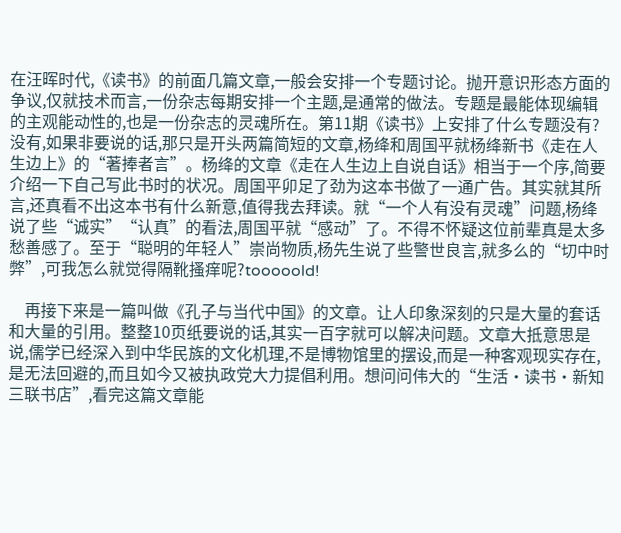在汪晖时代,《读书》的前面几篇文章,一般会安排一个专题讨论。抛开意识形态方面的争议,仅就技术而言,一份杂志每期安排一个主题,是通常的做法。专题是最能体现编辑的主观能动性的,也是一份杂志的灵魂所在。第11期《读书》上安排了什么专题没有?没有,如果非要说的话,那只是开头两篇简短的文章,杨绛和周国平就杨绛新书《走在人生边上》的“著捧者言”。杨绛的文章《走在人生边上自说自话》相当于一个序,简要介绍一下自己写此书时的状况。周国平卯足了劲为这本书做了一通广告。其实就其所言,还真看不出这本书有什么新意,值得我去拜读。就“一个人有没有灵魂”问题,杨绛说了些“诚实”“认真”的看法,周国平就“感动”了。不得不怀疑这位前辈真是太多愁善感了。至于“聪明的年轻人”崇尚物质,杨先生说了些警世良言,就多么的“切中时弊”,可我怎么就觉得隔靴搔痒呢?tooooold!

    再接下来是一篇叫做《孔子与当代中国》的文章。让人印象深刻的只是大量的套话和大量的引用。整整10页纸要说的话,其实一百字就可以解决问题。文章大抵意思是说,儒学已经深入到中华民族的文化机理,不是博物馆里的摆设,而是一种客观现实存在,是无法回避的,而且如今又被执政党大力提倡利用。想问问伟大的“生活·读书·新知三联书店”,看完这篇文章能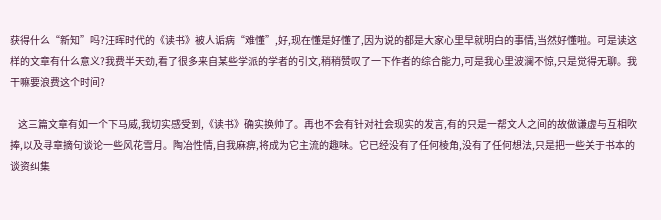获得什么“新知”吗?汪晖时代的《读书》被人诟病“难懂”,好,现在懂是好懂了,因为说的都是大家心里早就明白的事情,当然好懂啦。可是读这样的文章有什么意义?我费半天劲,看了很多来自某些学派的学者的引文,稍稍赞叹了一下作者的综合能力,可是我心里波澜不惊,只是觉得无聊。我干嘛要浪费这个时间?

    这三篇文章有如一个下马威,我切实感受到,《读书》确实换帅了。再也不会有针对社会现实的发言,有的只是一帮文人之间的故做谦虚与互相吹捧,以及寻章摘句谈论一些风花雪月。陶冶性情,自我麻痹,将成为它主流的趣味。它已经没有了任何棱角,没有了任何想法,只是把一些关于书本的谈资纠集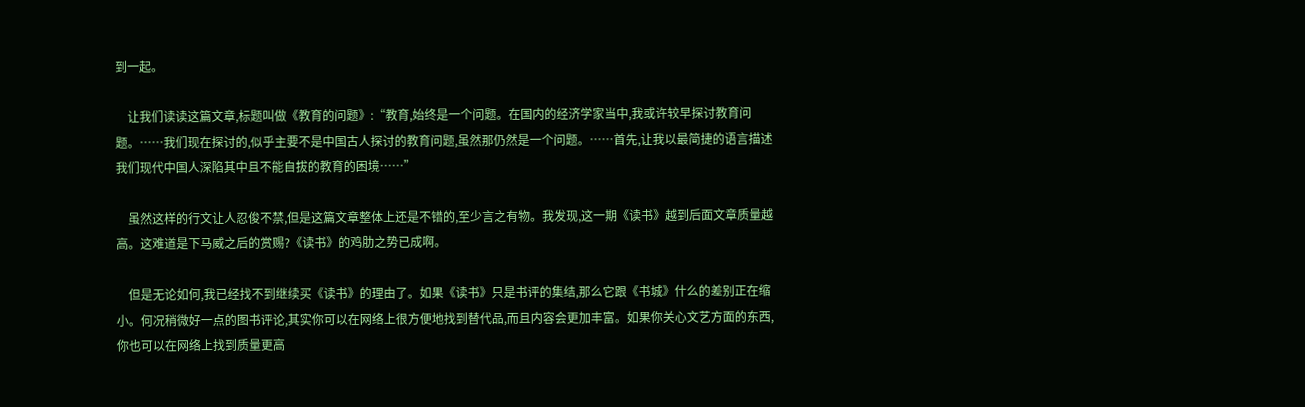到一起。

    让我们读读这篇文章,标题叫做《教育的问题》:“教育,始终是一个问题。在国内的经济学家当中,我或许较早探讨教育问题。……我们现在探讨的,似乎主要不是中国古人探讨的教育问题,虽然那仍然是一个问题。……首先,让我以最简捷的语言描述我们现代中国人深陷其中且不能自拔的教育的困境……”

    虽然这样的行文让人忍俊不禁,但是这篇文章整体上还是不错的,至少言之有物。我发现,这一期《读书》越到后面文章质量越高。这难道是下马威之后的赏赐?《读书》的鸡肋之势已成啊。

    但是无论如何,我已经找不到继续买《读书》的理由了。如果《读书》只是书评的集结,那么它跟《书城》什么的差别正在缩小。何况稍微好一点的图书评论,其实你可以在网络上很方便地找到替代品,而且内容会更加丰富。如果你关心文艺方面的东西,你也可以在网络上找到质量更高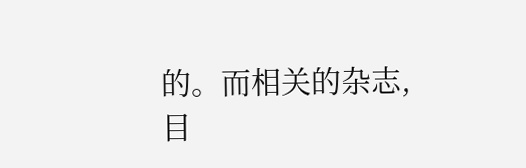的。而相关的杂志,目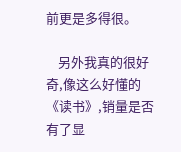前更是多得很。

    另外我真的很好奇,像这么好懂的《读书》,销量是否有了显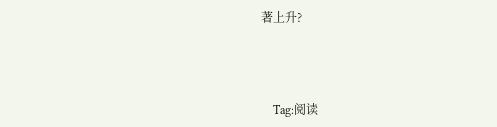著上升?



    Tag:阅读